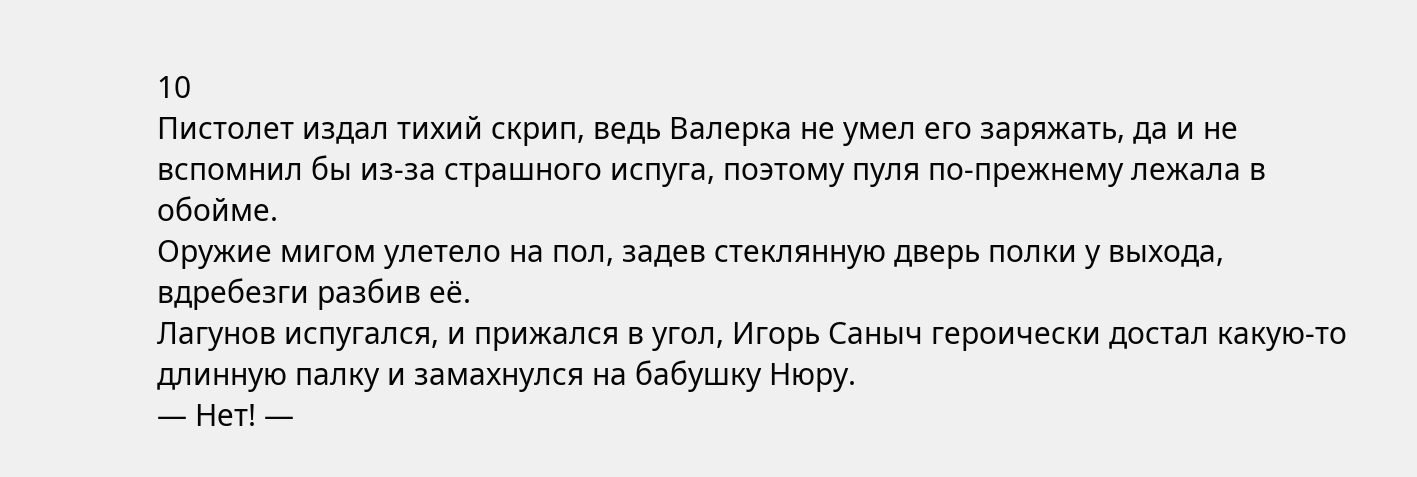10
Пистолет издал тихий скрип, ведь Валерка не умел его заряжать, да и не вспомнил бы из-за страшного испуга, поэтому пуля по-прежнему лежала в обойме.
Оружие мигом улетело на пол, задев стеклянную дверь полки у выхода, вдребезги разбив её.
Лагунов испугался, и прижался в угол, Игорь Саныч героически достал какую-то длинную палку и замахнулся на бабушку Нюру.
— Нет! —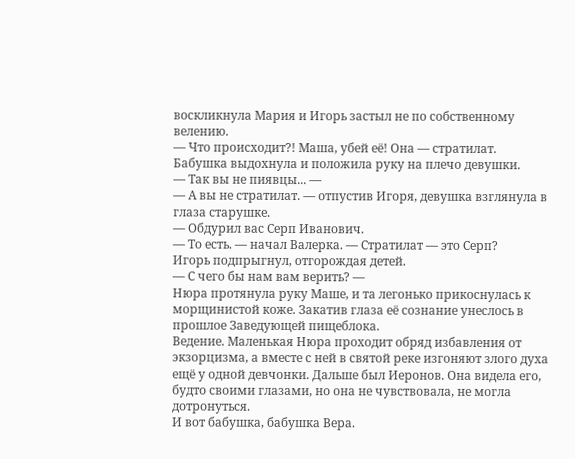воскликнула Мария и Игорь застыл не по собственному велению.
— Что происходит?! Маша, убей её! Она — стратилат.
Бабушка выдохнула и положила руку на плечо девушки.
— Так вы не пиявцы... —
— А вы не стратилат. — отпустив Игоря, девушка взглянула в глаза старушке.
— Обдурил вас Серп Иванович.
— То есть. — начал Валерка. — Стратилат — это Серп?
Игорь подпрыгнул, отгорождая детей.
— С чего бы нам вам верить? —
Нюра протянула руку Маше, и та легонько прикоснулась к морщинистой коже. Закатив глаза её сознание унеслось в прошлое Заведующей пищеблока.
Ведение. Маленькая Нюра проходит обряд избавления от экзорцизма, а вместе с ней в святой реке изгоняют злого духа ещё у одной девчонки. Дальше был Иеронов. Она видела его, будто своими глазами, но она не чувствовала, не могла дотронуться.
И вот бабушка, бабушка Вера.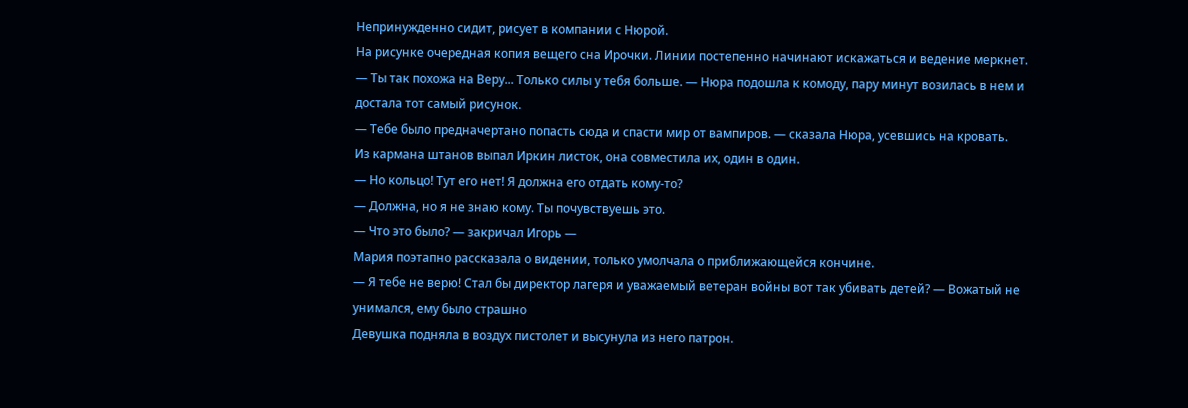Непринужденно сидит, рисует в компании с Нюрой.
На рисунке очередная копия вещего сна Ирочки. Линии постепенно начинают искажаться и ведение меркнет.
— Ты так похожа на Веру... Только силы у тебя больше. — Нюра подошла к комоду, пару минут возилась в нем и достала тот самый рисунок.
— Тебе было предначертано попасть сюда и спасти мир от вампиров. — сказала Нюра, усевшись на кровать.
Из кармана штанов выпал Иркин листок, она совместила их, один в один.
— Но кольцо! Тут его нет! Я должна его отдать кому-то?
— Должна, но я не знаю кому. Ты почувствуешь это.
— Что это было? — закричал Игорь —
Мария поэтапно рассказала о видении, только умолчала о приближающейся кончине.
— Я тебе не верю! Стал бы директор лагеря и уважаемый ветеран войны вот так убивать детей? — Вожатый не унимался, ему было страшно
Девушка подняла в воздух пистолет и высунула из него патрон.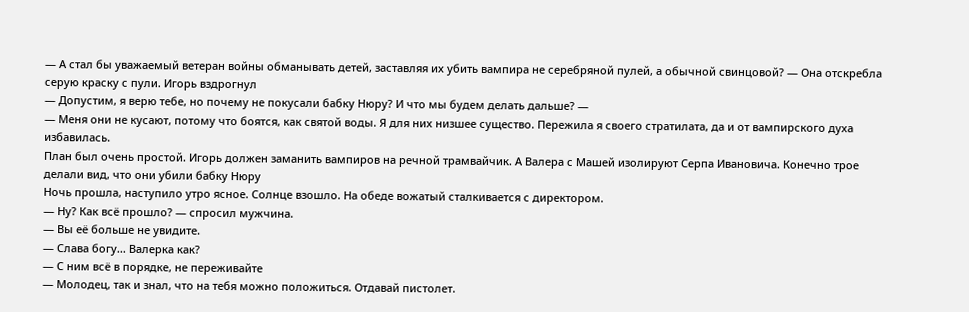— А стал бы уважаемый ветеран войны обманывать детей, заставляя их убить вампира не серебряной пулей, а обычной свинцовой? — Она отскребла серую краску с пули. Игорь вздрогнул
— Допустим, я верю тебе, но почему не покусали бабку Нюру? И что мы будем делать дальше? —
— Меня они не кусают, потому что боятся, как святой воды. Я для них низшее существо. Пережила я своего стратилата, да и от вампирского духа избавилась.
План был очень простой. Игорь должен заманить вампиров на речной трамвайчик. А Валера с Машей изолируют Серпа Ивановича. Конечно трое делали вид, что они убили бабку Нюру
Ночь прошла, наступило утро ясное. Солнце взошло. На обеде вожатый сталкивается с директором.
— Ну? Как всё прошло? — спросил мужчина.
— Вы её больше не увидите.
— Слава богу... Валерка как?
— С ним всё в порядке, не переживайте
— Молодец, так и знал, что на тебя можно положиться. Отдавай пистолет.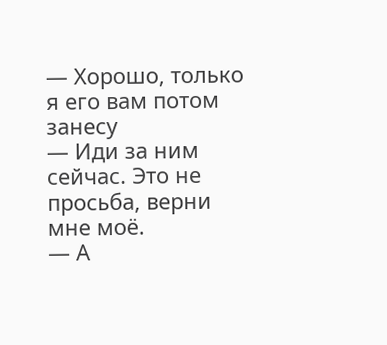— Хорошо, только я его вам потом занесу
— Иди за ним сейчас. Это не просьба, верни мне моё.
— А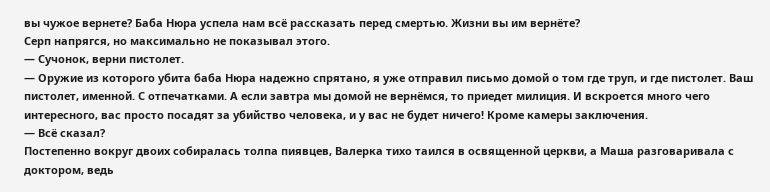вы чужое вернете? Баба Нюра успела нам всё рассказать перед смертью. Жизни вы им вернёте?
Серп напрягся, но максимально не показывал этого.
— Сучонок, верни пистолет.
— Оружие из которого убита баба Нюра надежно спрятано, я уже отправил письмо домой о том где труп, и где пистолет. Ваш пистолет, именной. С отпечатками. А если завтра мы домой не вернёмся, то приедет милиция. И вскроется много чего интересного, вас просто посадят за убийство человека, и у вас не будет ничего! Кроме камеры заключения.
— Всё сказал?
Постепенно вокруг двоих собиралась толпа пиявцев, Валерка тихо таился в освященной церкви, а Маша разговаривала с доктором, ведь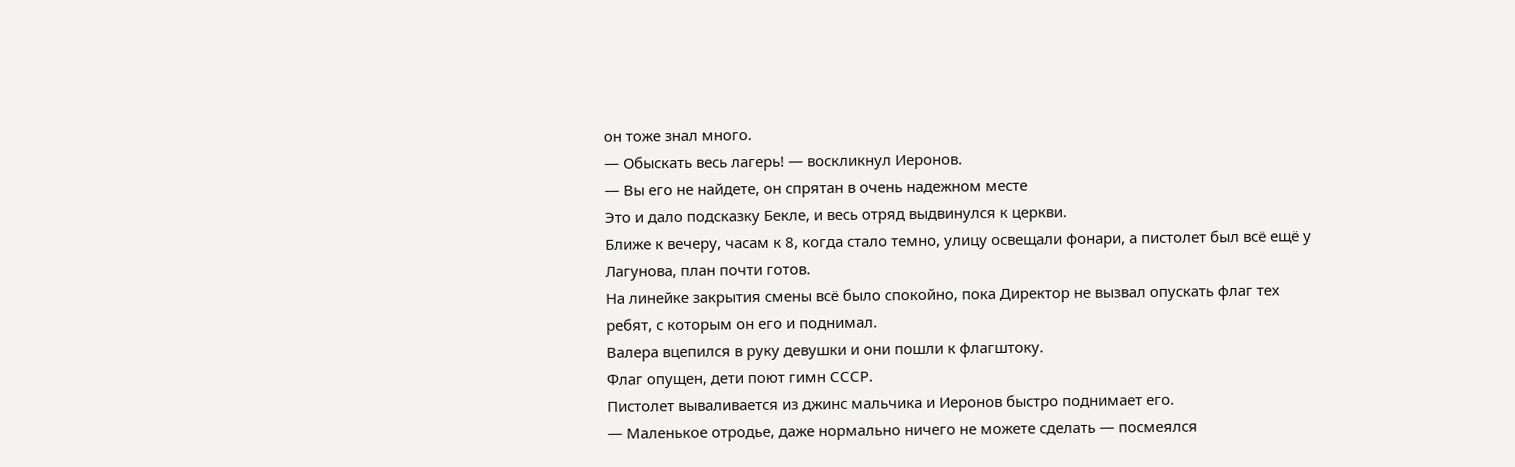он тоже знал много.
— Обыскать весь лагерь! — воскликнул Иеронов.
— Вы его не найдете, он спрятан в очень надежном месте
Это и дало подсказку Бекле, и весь отряд выдвинулся к церкви.
Ближе к вечеру, часам к 8, когда стало темно, улицу освещали фонари, а пистолет был всё ещё у Лагунова, план почти готов.
На линейке закрытия смены всё было спокойно, пока Директор не вызвал опускать флаг тех ребят, с которым он его и поднимал.
Валера вцепился в руку девушки и они пошли к флагштоку.
Флаг опущен, дети поют гимн СССР.
Пистолет вываливается из джинс мальчика и Иеронов быстро поднимает его.
— Маленькое отродье, даже нормально ничего не можете сделать — посмеялся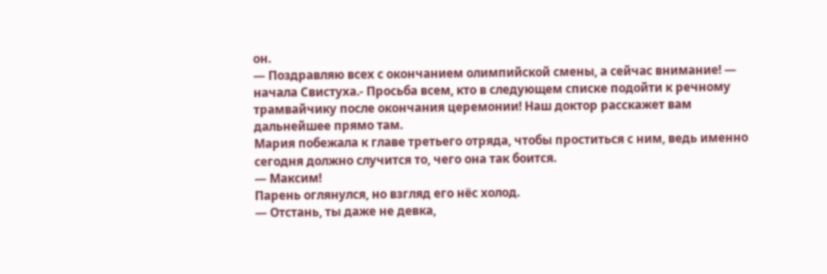он.
— Поздравляю всех с окончанием олимпийской смены, а сейчас внимание! — начала Свистуха.- Просьба всем, кто в следующем списке подойти к речному трамвайчику после окончания церемонии! Наш доктор расскажет вам дальнейшее прямо там.
Мария побежала к главе третьего отряда, чтобы проститься с ним, ведь именно сегодня должно случится то, чего она так боится.
— Максим!
Парень оглянулся, но взгляд его нёс холод.
— Отстань, ты даже не девка,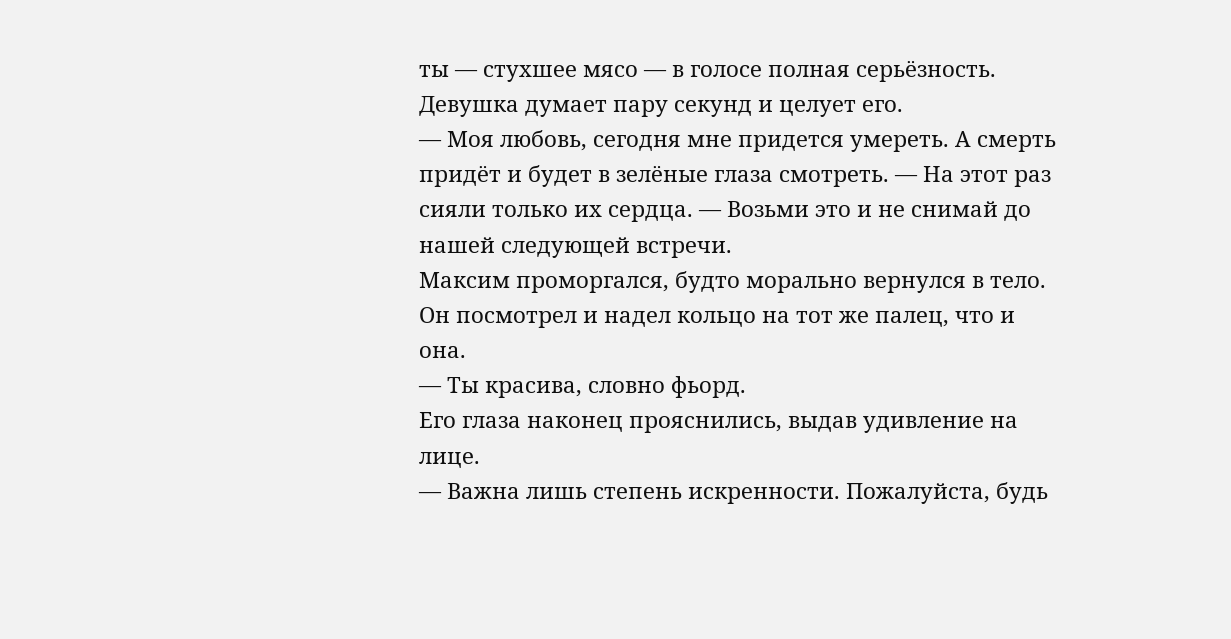ты — стухшее мясо — в голосе полная серьёзность.
Девушка думает пару секунд и целует его.
— Моя любовь, сегодня мне придется умереть. А смерть придёт и будет в зелёные глаза смотреть. — На этот раз сияли только их сердца. — Возьми это и не снимай до нашей следующей встречи.
Максим проморгался, будто морально вернулся в тело. Он посмотрел и надел кольцо на тот же палец, что и она.
— Ты красива, словно фьорд.
Его глаза наконец прояснились, выдав удивление на лице.
— Важна лишь степень искренности. Пожалуйста, будь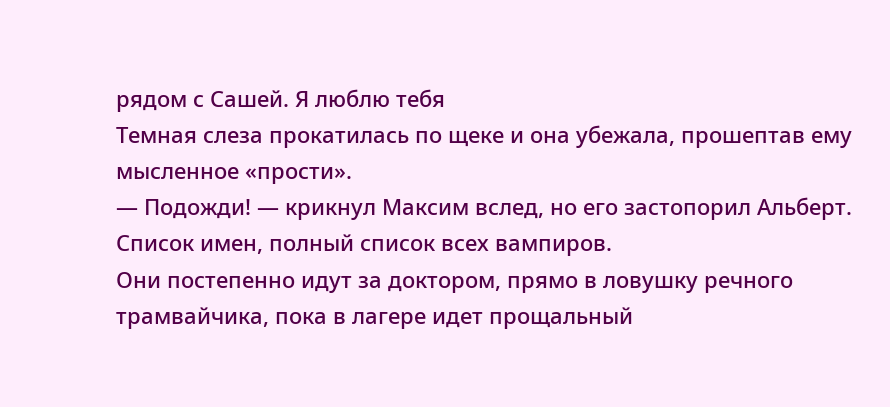рядом с Сашей. Я люблю тебя
Темная слеза прокатилась по щеке и она убежала, прошептав ему мысленное «прости».
— Подожди! — крикнул Максим вслед, но его застопорил Альберт.
Список имен, полный список всех вампиров.
Они постепенно идут за доктором, прямо в ловушку речного трамвайчика, пока в лагере идет прощальный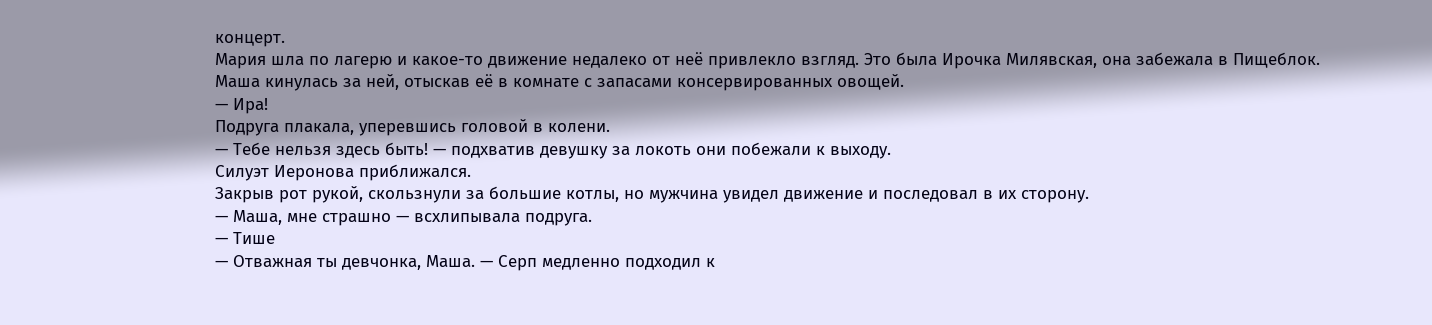концерт.
Мария шла по лагерю и какое-то движение недалеко от неё привлекло взгляд. Это была Ирочка Милявская, она забежала в Пищеблок.
Маша кинулась за ней, отыскав её в комнате с запасами консервированных овощей.
— Ира!
Подруга плакала, уперевшись головой в колени.
— Тебе нельзя здесь быть! — подхватив девушку за локоть они побежали к выходу.
Силуэт Иеронова приближался.
Закрыв рот рукой, скользнули за большие котлы, но мужчина увидел движение и последовал в их сторону.
— Маша, мне страшно — всхлипывала подруга.
— Тише
— Отважная ты девчонка, Маша. — Серп медленно подходил к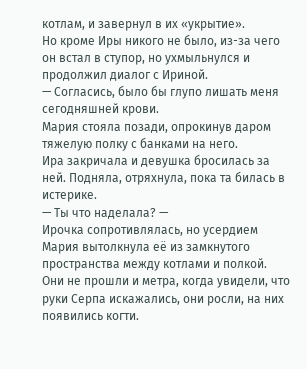котлам, и завернул в их «укрытие».
Но кроме Иры никого не было, из-за чего он встал в ступор, но ухмыльнулся и продолжил диалог с Ириной.
— Согласись, было бы глупо лишать меня сегодняшней крови.
Мария стояла позади, опрокинув даром тяжелую полку с банками на него.
Ира закричала и девушка бросилась за ней. Подняла, отряхнула, пока та билась в истерике.
— Ты что наделала? —
Ирочка сопротивлялась, но усердием Мария вытолкнула её из замкнутого пространства между котлами и полкой.
Они не прошли и метра, когда увидели, что руки Серпа искажались, они росли, на них появились когти.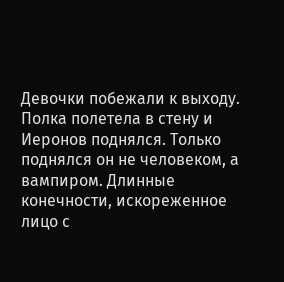Девочки побежали к выходу. Полка полетела в стену и Иеронов поднялся. Только поднялся он не человеком, а вампиром. Длинные конечности, искореженное лицо с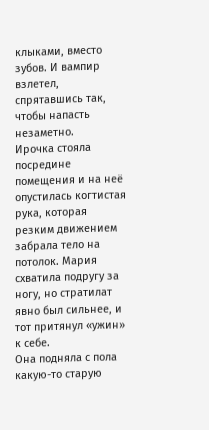клыками, вместо зубов. И вампир взлетел, спрятавшись так, чтобы напасть незаметно.
Ирочка стояла посредине помещения и на неё опустилась когтистая рука, которая резким движением забрала тело на потолок. Мария схватила подругу за ногу, но стратилат явно был сильнее, и тот притянул «ужин» к себе.
Она подняла с пола какую-то старую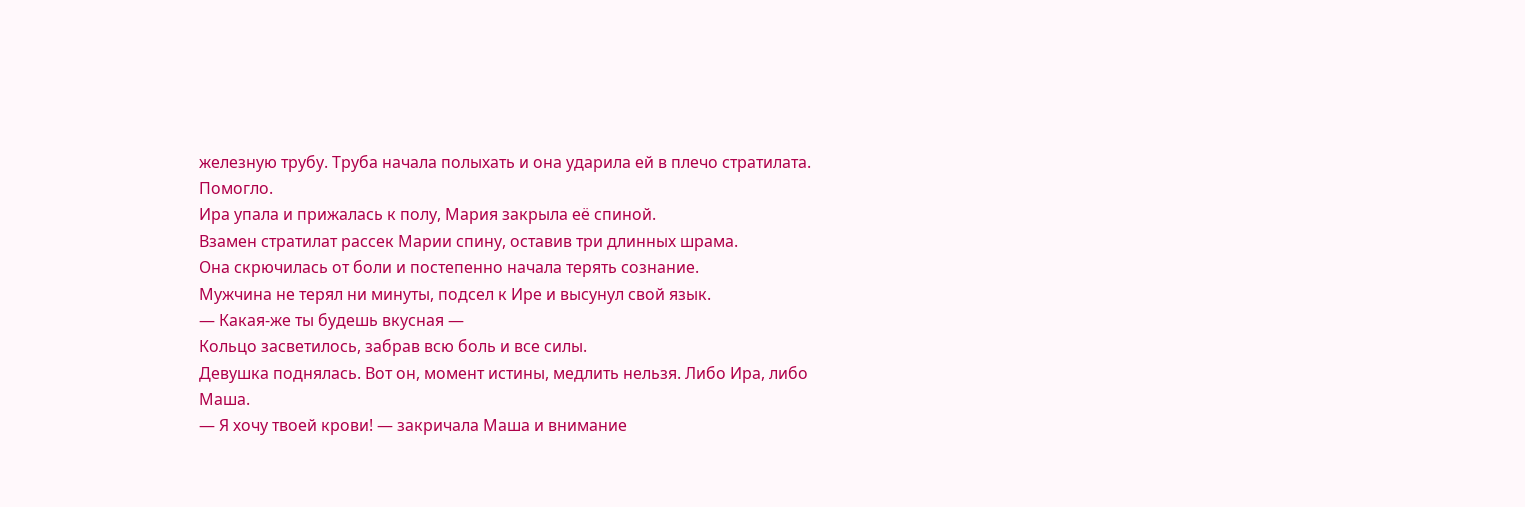железную трубу. Труба начала полыхать и она ударила ей в плечо стратилата. Помогло.
Ира упала и прижалась к полу, Мария закрыла её спиной.
Взамен стратилат рассек Марии спину, оставив три длинных шрама.
Она скрючилась от боли и постепенно начала терять сознание.
Мужчина не терял ни минуты, подсел к Ире и высунул свой язык.
— Какая-же ты будешь вкусная —
Кольцо засветилось, забрав всю боль и все силы.
Девушка поднялась. Вот он, момент истины, медлить нельзя. Либо Ира, либо Маша.
— Я хочу твоей крови! — закричала Маша и внимание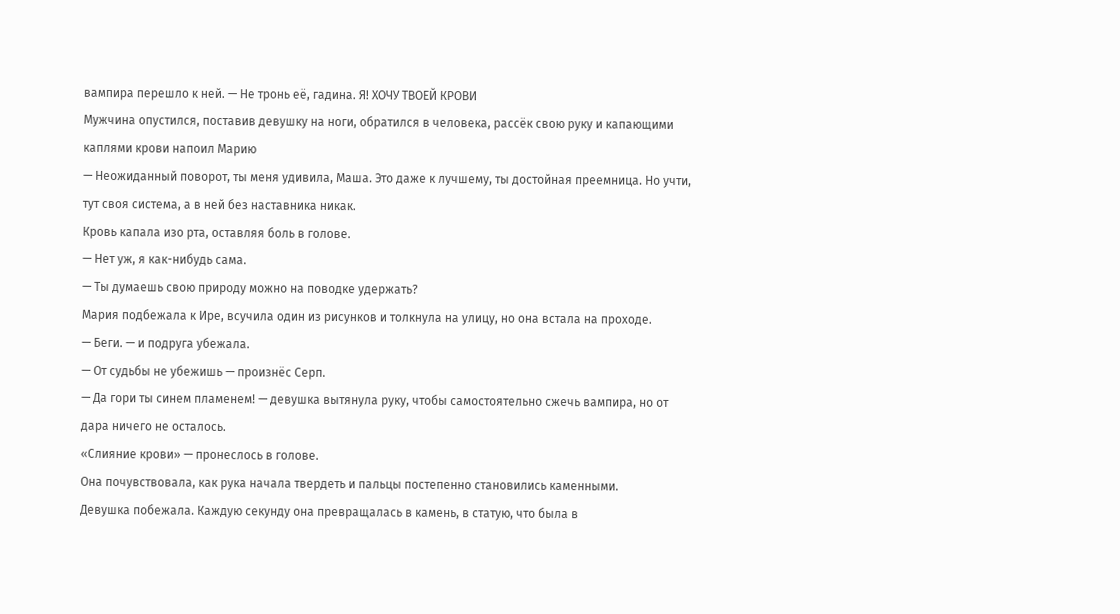вампира перешло к ней. — Не тронь её, гадина. Я! ХОЧУ ТВОЕЙ КРОВИ
Мужчина опустился, поставив девушку на ноги, обратился в человека, рассёк свою руку и капающими каплями крови напоил Марию
— Неожиданный поворот, ты меня удивила, Маша. Это даже к лучшему, ты достойная преемница. Но учти, тут своя система, а в ней без наставника никак.
Кровь капала изо рта, оставляя боль в голове.
— Нет уж, я как-нибудь сама.
— Ты думаешь свою природу можно на поводке удержать?
Мария подбежала к Ире, всучила один из рисунков и толкнула на улицу, но она встала на проходе.
— Беги. — и подруга убежала.
— От судьбы не убежишь — произнёс Серп.
— Да гори ты синем пламенем! — девушка вытянула руку, чтобы самостоятельно сжечь вампира, но от дара ничего не осталось.
«Слияние крови» — пронеслось в голове.
Она почувствовала, как рука начала твердеть и пальцы постепенно становились каменными.
Девушка побежала. Каждую секунду она превращалась в камень, в статую, что была в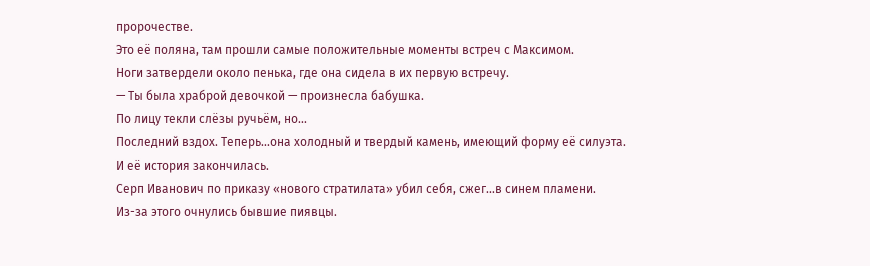пророчестве.
Это её поляна, там прошли самые положительные моменты встреч с Максимом.
Ноги затвердели около пенька, где она сидела в их первую встречу.
— Ты была храброй девочкой — произнесла бабушка.
По лицу текли слёзы ручьём, но...
Последний вздох. Теперь...она холодный и твердый камень, имеющий форму её силуэта.
И её история закончилась.
Серп Иванович по приказу «нового стратилата» убил себя, сжег...в синем пламени.
Из-за этого очнулись бывшие пиявцы.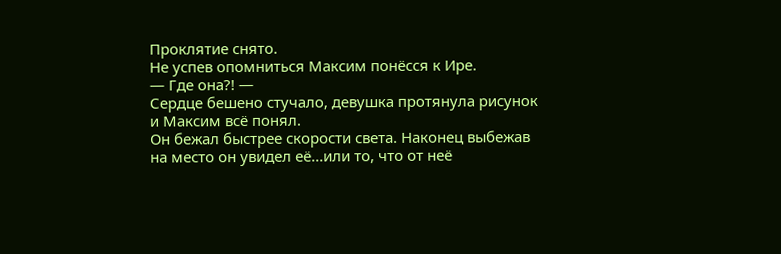Проклятие снято.
Не успев опомниться Максим понёсся к Ире.
— Где она?! —
Сердце бешено стучало, девушка протянула рисунок и Максим всё понял.
Он бежал быстрее скорости света. Наконец выбежав на место он увидел её...или то, что от неё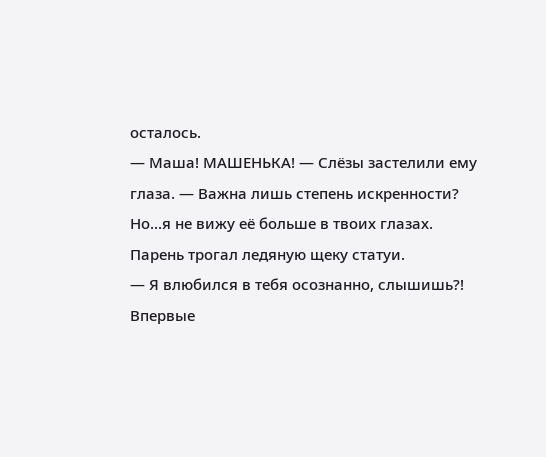осталось.
— Маша! МАШЕНЬКА! — Слёзы застелили ему глаза. — Важна лишь степень искренности? Но...я не вижу её больше в твоих глазах.
Парень трогал ледяную щеку статуи.
— Я влюбился в тебя осознанно, слышишь?! Впервые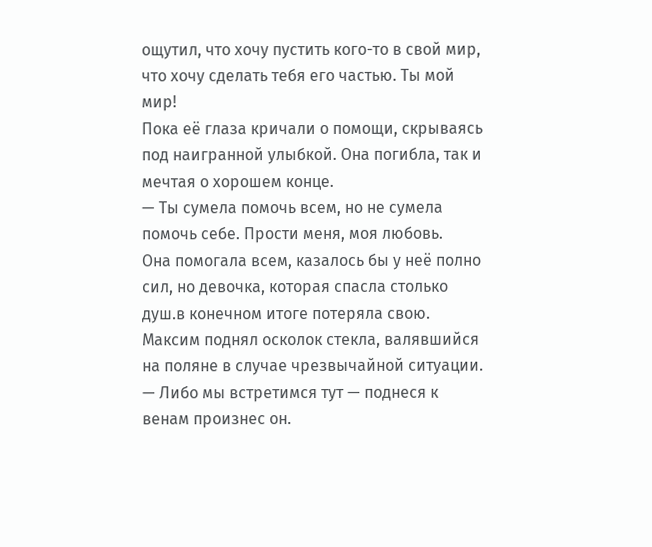ощутил, что хочу пустить кого-то в свой мир, что хочу сделать тебя его частью. Ты мой мир!
Пока её глаза кричали о помощи, скрываясь под наигранной улыбкой. Она погибла, так и мечтая о хорошем конце.
— Ты сумела помочь всем, но не сумела помочь себе. Прости меня, моя любовь.
Она помогала всем, казалось бы у неё полно сил, но девочка, которая спасла столько душ.в конечном итоге потеряла свою.
Максим поднял осколок стекла, валявшийся на поляне в случае чрезвычайной ситуации.
— Либо мы встретимся тут — поднеся к венам произнес он.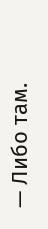— Либо там.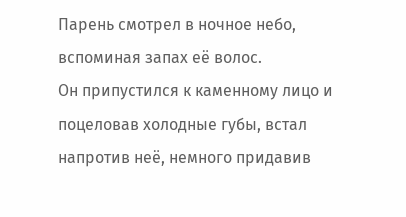Парень смотрел в ночное небо, вспоминая запах её волос.
Он припустился к каменному лицо и поцеловав холодные губы, встал напротив неё, немного придавив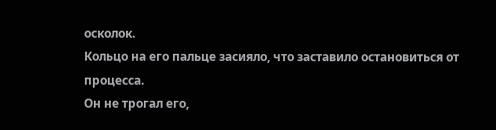осколок.
Кольцо на его пальце засияло, что заставило остановиться от процесса.
Он не трогал его,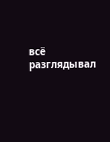всё разглядывал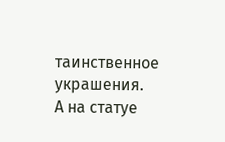таинственное украшения.
А на статуе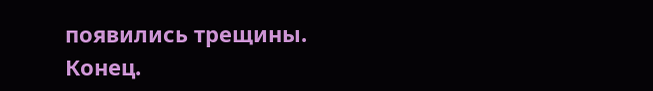появились трещины.
Конец.